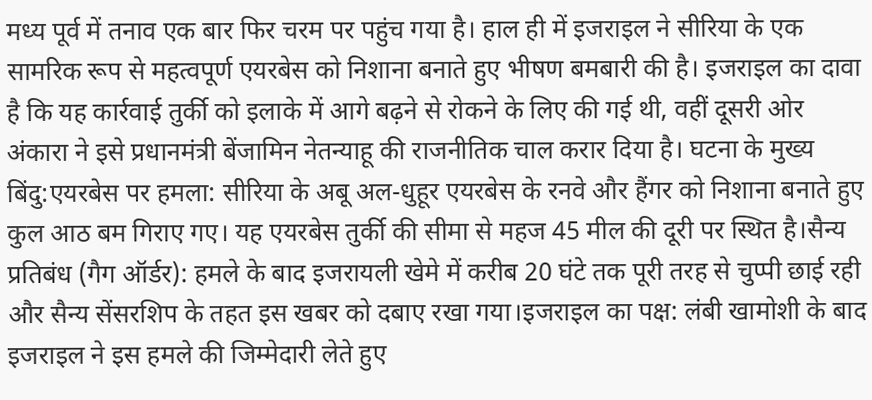मध्य पूर्व में तनाव एक बार फिर चरम पर पहुंच गया है। हाल ही में इजराइल ने सीरिया के एक सामरिक रूप से महत्वपूर्ण एयरबेस को निशाना बनाते हुए भीषण बमबारी की है। इजराइल का दावा है कि यह कार्रवाई तुर्की को इलाके में आगे बढ़ने से रोकने के लिए की गई थी, वहीं दूसरी ओर अंकारा ने इसे प्रधानमंत्री बेंजामिन नेतन्याहू की राजनीतिक चाल करार दिया है। घटना के मुख्य बिंदु:एयरबेस पर हमला: सीरिया के अबू अल-धुहूर एयरबेस के रनवे और हैंगर को निशाना बनाते हुए कुल आठ बम गिराए गए। यह एयरबेस तुर्की की सीमा से महज 45 मील की दूरी पर स्थित है।सैन्य प्रतिबंध (गैग ऑर्डर): हमले के बाद इजरायली खेमे में करीब 20 घंटे तक पूरी तरह से चुप्पी छाई रही और सैन्य सेंसरशिप के तहत इस खबर को दबाए रखा गया।इजराइल का पक्ष: लंबी खामोशी के बाद इजराइल ने इस हमले की जिम्मेदारी लेते हुए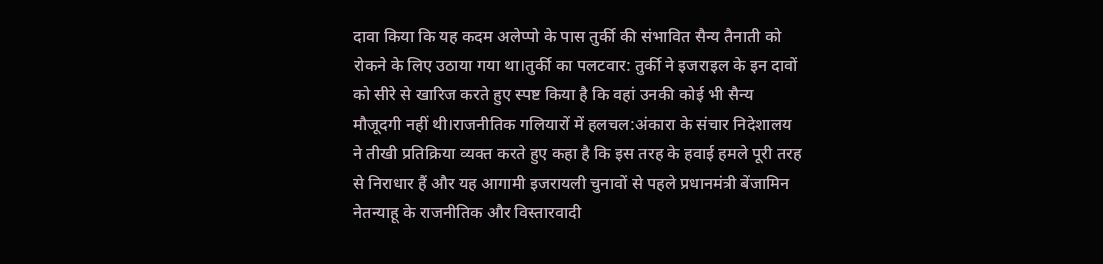दावा किया कि यह कदम अलेप्पो के पास तुर्की की संभावित सैन्य तैनाती को रोकने के लिए उठाया गया था।तुर्की का पलटवार: तुर्की ने इजराइल के इन दावों को सीरे से खारिज करते हुए स्पष्ट किया है कि वहां उनकी कोई भी सैन्य मौजूदगी नहीं थी।राजनीतिक गलियारों में हलचल:अंकारा के संचार निदेशालय ने तीखी प्रतिक्रिया व्यक्त करते हुए कहा है कि इस तरह के हवाई हमले पूरी तरह से निराधार हैं और यह आगामी इजरायली चुनावों से पहले प्रधानमंत्री बेंजामिन नेतन्याहू के राजनीतिक और विस्तारवादी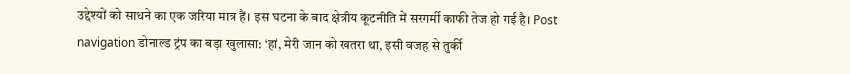उद्देश्यों को साधने का एक जरिया मात्र हैं। इस घटना के बाद क्षेत्रीय कूटनीति में सरगर्मी काफी तेज हो गई है। Post navigation डोनाल्ड ट्रंप का बड़ा खुलासा: ‘हां, मेरी जान को खतरा था, इसी वजह से तुर्की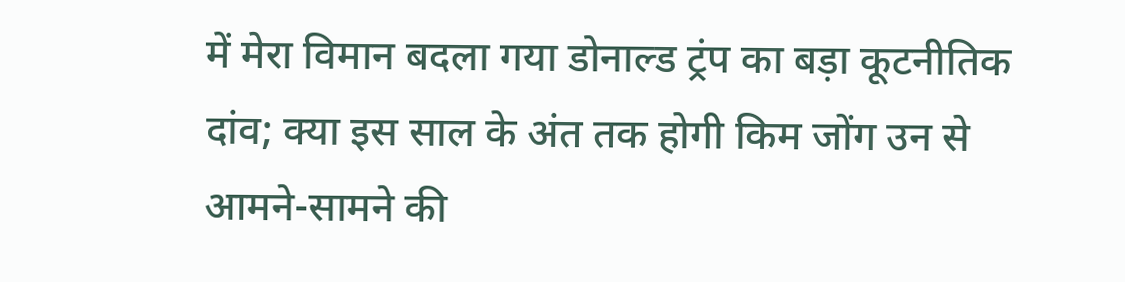में मेरा विमान बदला गया डोनाल्ड ट्रंप का बड़ा कूटनीतिक दांव; क्या इस साल के अंत तक होगी किम जोंग उन से आमने-सामने की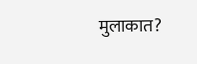मुलाकात?